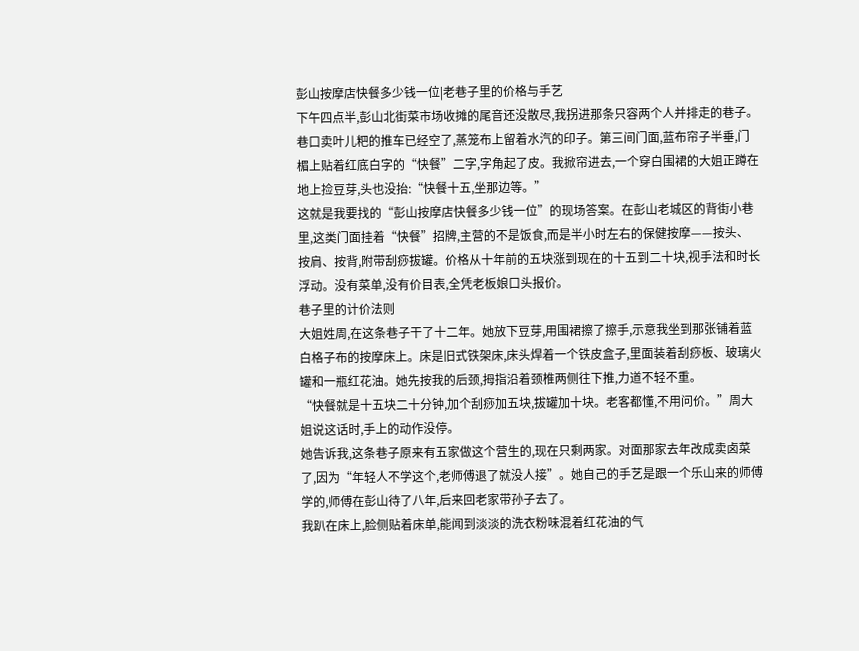彭山按摩店快餐多少钱一位|老巷子里的价格与手艺
下午四点半,彭山北街菜市场收摊的尾音还没散尽,我拐进那条只容两个人并排走的巷子。巷口卖叶儿粑的推车已经空了,蒸笼布上留着水汽的印子。第三间门面,蓝布帘子半垂,门楣上贴着红底白字的“快餐”二字,字角起了皮。我掀帘进去,一个穿白围裙的大姐正蹲在地上捡豆芽,头也没抬:“快餐十五,坐那边等。”
这就是我要找的“彭山按摩店快餐多少钱一位”的现场答案。在彭山老城区的背街小巷里,这类门面挂着“快餐”招牌,主营的不是饭食,而是半小时左右的保健按摩——按头、按肩、按背,附带刮痧拔罐。价格从十年前的五块涨到现在的十五到二十块,视手法和时长浮动。没有菜单,没有价目表,全凭老板娘口头报价。
巷子里的计价法则
大姐姓周,在这条巷子干了十二年。她放下豆芽,用围裙擦了擦手,示意我坐到那张铺着蓝白格子布的按摩床上。床是旧式铁架床,床头焊着一个铁皮盒子,里面装着刮痧板、玻璃火罐和一瓶红花油。她先按我的后颈,拇指沿着颈椎两侧往下推,力道不轻不重。
“快餐就是十五块二十分钟,加个刮痧加五块,拔罐加十块。老客都懂,不用问价。”周大姐说这话时,手上的动作没停。
她告诉我,这条巷子原来有五家做这个营生的,现在只剩两家。对面那家去年改成卖卤菜了,因为“年轻人不学这个,老师傅退了就没人接”。她自己的手艺是跟一个乐山来的师傅学的,师傅在彭山待了八年,后来回老家带孙子去了。
我趴在床上,脸侧贴着床单,能闻到淡淡的洗衣粉味混着红花油的气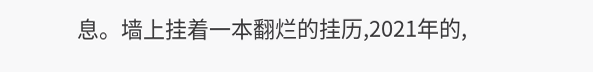息。墙上挂着一本翻烂的挂历,2021年的,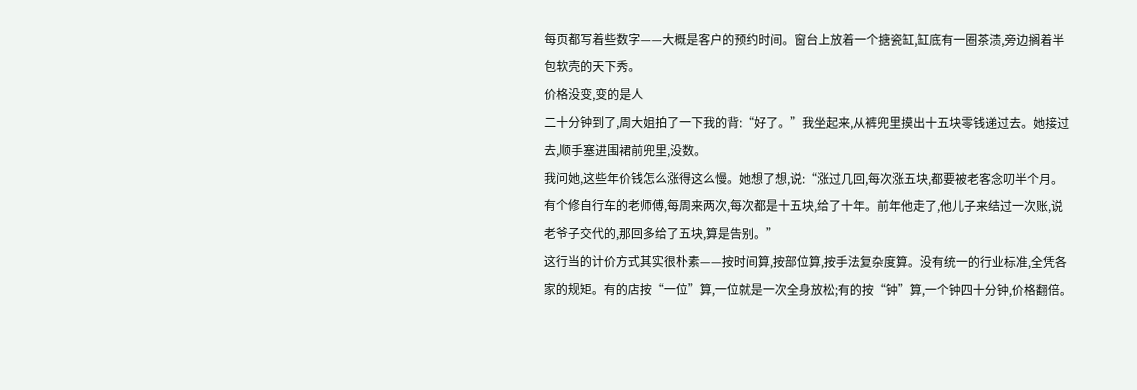每页都写着些数字——大概是客户的预约时间。窗台上放着一个搪瓷缸,缸底有一圈茶渍,旁边搁着半包软壳的天下秀。
价格没变,变的是人
二十分钟到了,周大姐拍了一下我的背:“好了。”我坐起来,从裤兜里摸出十五块零钱递过去。她接过去,顺手塞进围裙前兜里,没数。
我问她,这些年价钱怎么涨得这么慢。她想了想,说:“涨过几回,每次涨五块,都要被老客念叨半个月。有个修自行车的老师傅,每周来两次,每次都是十五块,给了十年。前年他走了,他儿子来结过一次账,说老爷子交代的,那回多给了五块,算是告别。”
这行当的计价方式其实很朴素——按时间算,按部位算,按手法复杂度算。没有统一的行业标准,全凭各家的规矩。有的店按“一位”算,一位就是一次全身放松;有的按“钟”算,一个钟四十分钟,价格翻倍。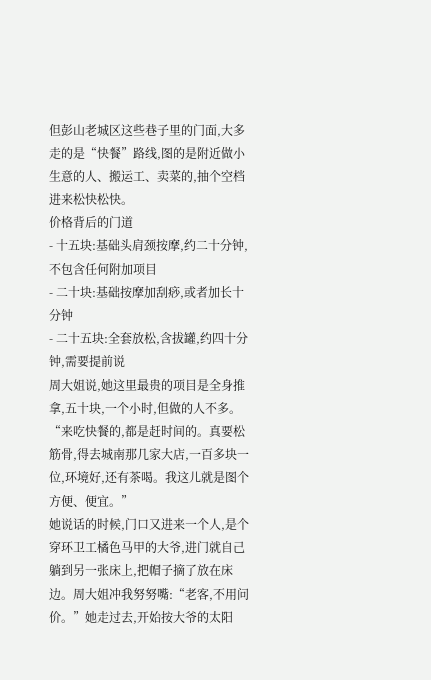但彭山老城区这些巷子里的门面,大多走的是“快餐”路线,图的是附近做小生意的人、搬运工、卖菜的,抽个空档进来松快松快。
价格背后的门道
- 十五块:基础头肩颈按摩,约二十分钟,不包含任何附加项目
- 二十块:基础按摩加刮痧,或者加长十分钟
- 二十五块:全套放松,含拔罐,约四十分钟,需要提前说
周大姐说,她这里最贵的项目是全身推拿,五十块,一个小时,但做的人不多。“来吃快餐的,都是赶时间的。真要松筋骨,得去城南那几家大店,一百多块一位,环境好,还有茶喝。我这儿就是图个方便、便宜。”
她说话的时候,门口又进来一个人,是个穿环卫工橘色马甲的大爷,进门就自己躺到另一张床上,把帽子摘了放在床边。周大姐冲我努努嘴:“老客,不用问价。”她走过去,开始按大爷的太阳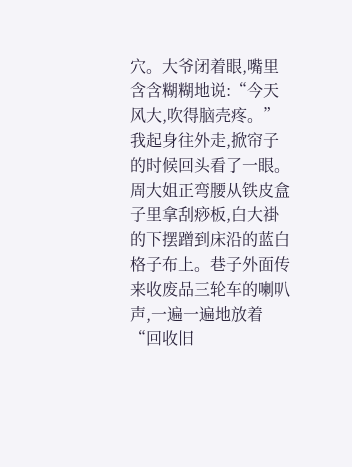穴。大爷闭着眼,嘴里含含糊糊地说:“今天风大,吹得脑壳疼。”
我起身往外走,掀帘子的时候回头看了一眼。周大姐正弯腰从铁皮盒子里拿刮痧板,白大褂的下摆蹭到床沿的蓝白格子布上。巷子外面传来收废品三轮车的喇叭声,一遍一遍地放着“回收旧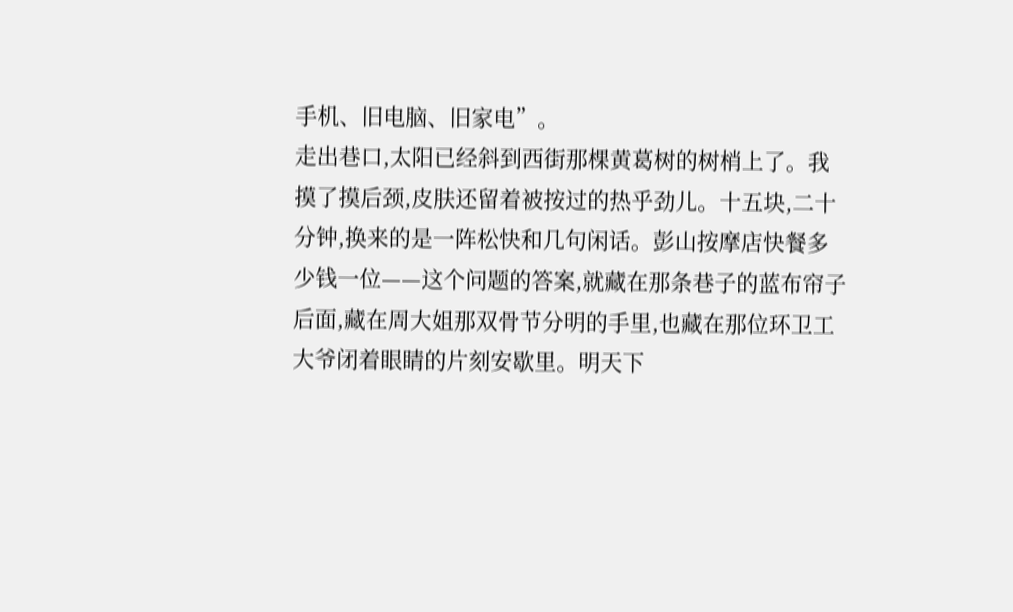手机、旧电脑、旧家电”。
走出巷口,太阳已经斜到西街那棵黄葛树的树梢上了。我摸了摸后颈,皮肤还留着被按过的热乎劲儿。十五块,二十分钟,换来的是一阵松快和几句闲话。彭山按摩店快餐多少钱一位——这个问题的答案,就藏在那条巷子的蓝布帘子后面,藏在周大姐那双骨节分明的手里,也藏在那位环卫工大爷闭着眼睛的片刻安歇里。明天下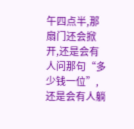午四点半,那扇门还会掀开,还是会有人问那句“多少钱一位”,还是会有人躺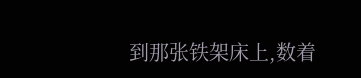到那张铁架床上,数着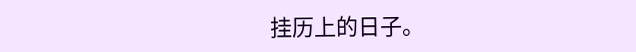挂历上的日子。